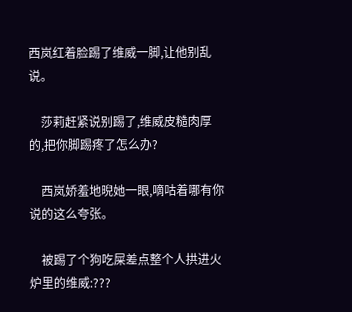西岚红着脸踢了维威一脚,让他别乱说。

    莎莉赶紧说别踢了,维威皮糙肉厚的,把你脚踢疼了怎么办?

    西岚娇羞地晲她一眼,嘀咕着哪有你说的这么夸张。

    被踢了个狗吃屎差点整个人拱进火炉里的维威:???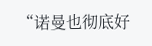“诺曼也彻底好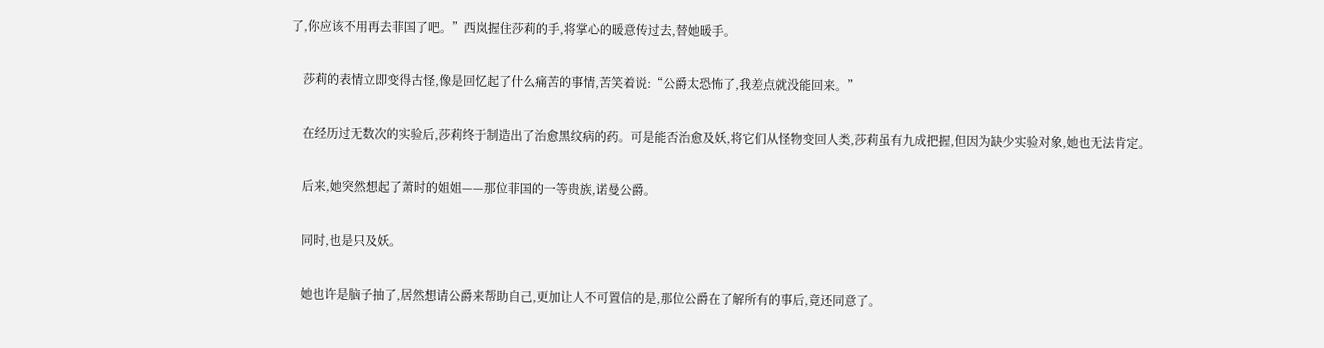了,你应该不用再去菲国了吧。”西岚握住莎莉的手,将掌心的暖意传过去,替她暖手。

    莎莉的表情立即变得古怪,像是回忆起了什么痛苦的事情,苦笑着说:“公爵太恐怖了,我差点就没能回来。”

    在经历过无数次的实验后,莎莉终于制造出了治愈黑纹病的药。可是能否治愈及妖,将它们从怪物变回人类,莎莉虽有九成把握,但因为缺少实验对象,她也无法肯定。

    后来,她突然想起了萧时的姐姐——那位菲国的一等贵族,诺曼公爵。

    同时,也是只及妖。

    她也许是脑子抽了,居然想请公爵来帮助自己,更加让人不可置信的是,那位公爵在了解所有的事后,竟还同意了。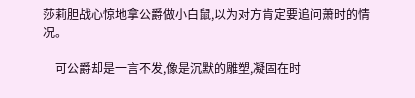莎莉胆战心惊地拿公爵做小白鼠,以为对方肯定要追问萧时的情况。

    可公爵却是一言不发,像是沉默的雕塑,凝固在时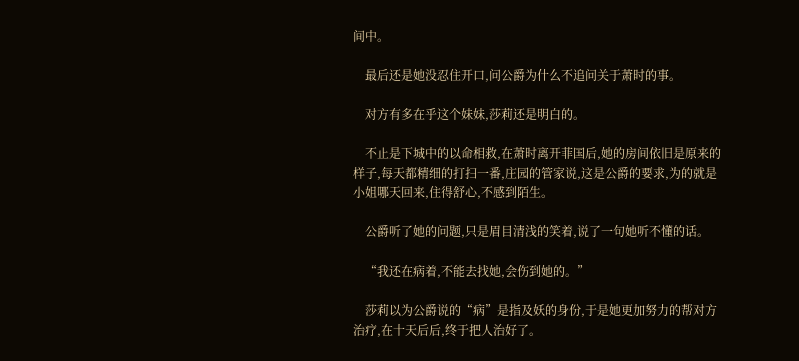间中。

    最后还是她没忍住开口,问公爵为什么不追问关于萧时的事。

    对方有多在乎这个妹妹,莎莉还是明白的。

    不止是下城中的以命相救,在萧时离开菲国后,她的房间依旧是原来的样子,每天都精细的打扫一番,庄园的管家说,这是公爵的要求,为的就是小姐哪天回来,住得舒心,不感到陌生。

    公爵听了她的问题,只是眉目清浅的笑着,说了一句她听不懂的话。

    “我还在病着,不能去找她,会伤到她的。”

    莎莉以为公爵说的“病”是指及妖的身份,于是她更加努力的帮对方治疗,在十天后后,终于把人治好了。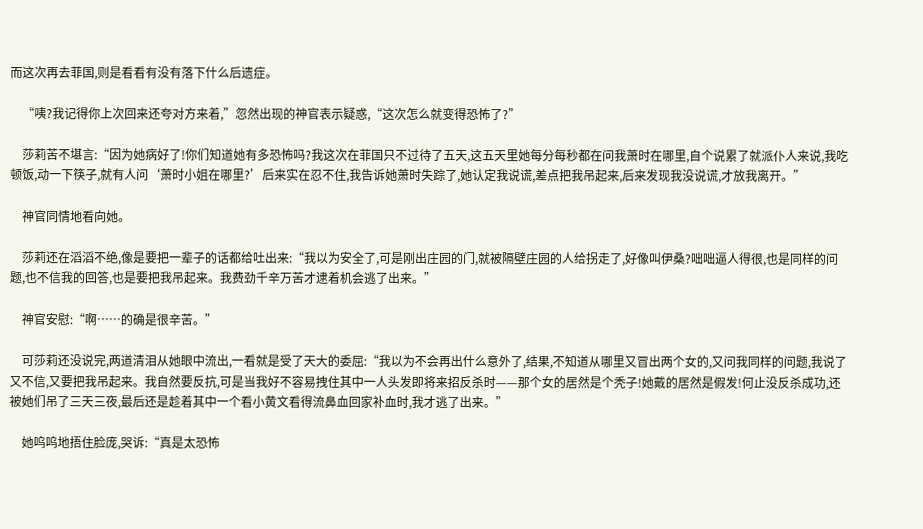而这次再去菲国,则是看看有没有落下什么后遗症。

    “咦?我记得你上次回来还夸对方来着,”忽然出现的神官表示疑惑,“这次怎么就变得恐怖了?”

    莎莉苦不堪言:“因为她病好了!你们知道她有多恐怖吗?我这次在菲国只不过待了五天,这五天里她每分每秒都在问我萧时在哪里,自个说累了就派仆人来说,我吃顿饭,动一下筷子,就有人问‘萧时小姐在哪里?’后来实在忍不住,我告诉她萧时失踪了,她认定我说谎,差点把我吊起来,后来发现我没说谎,才放我离开。”

    神官同情地看向她。

    莎莉还在滔滔不绝,像是要把一辈子的话都给吐出来:“我以为安全了,可是刚出庄园的门,就被隔壁庄园的人给拐走了,好像叫伊桑?咄咄逼人得很,也是同样的问题,也不信我的回答,也是要把我吊起来。我费劲千辛万苦才逮着机会逃了出来。”

    神官安慰:“啊……的确是很辛苦。”

    可莎莉还没说完,两道清泪从她眼中流出,一看就是受了天大的委屈:“我以为不会再出什么意外了,结果,不知道从哪里又冒出两个女的,又问我同样的问题,我说了又不信,又要把我吊起来。我自然要反抗,可是当我好不容易拽住其中一人头发即将来招反杀时——那个女的居然是个秃子!她戴的居然是假发!何止没反杀成功,还被她们吊了三天三夜,最后还是趁着其中一个看小黄文看得流鼻血回家补血时,我才逃了出来。”

    她呜呜地捂住脸庞,哭诉:“真是太恐怖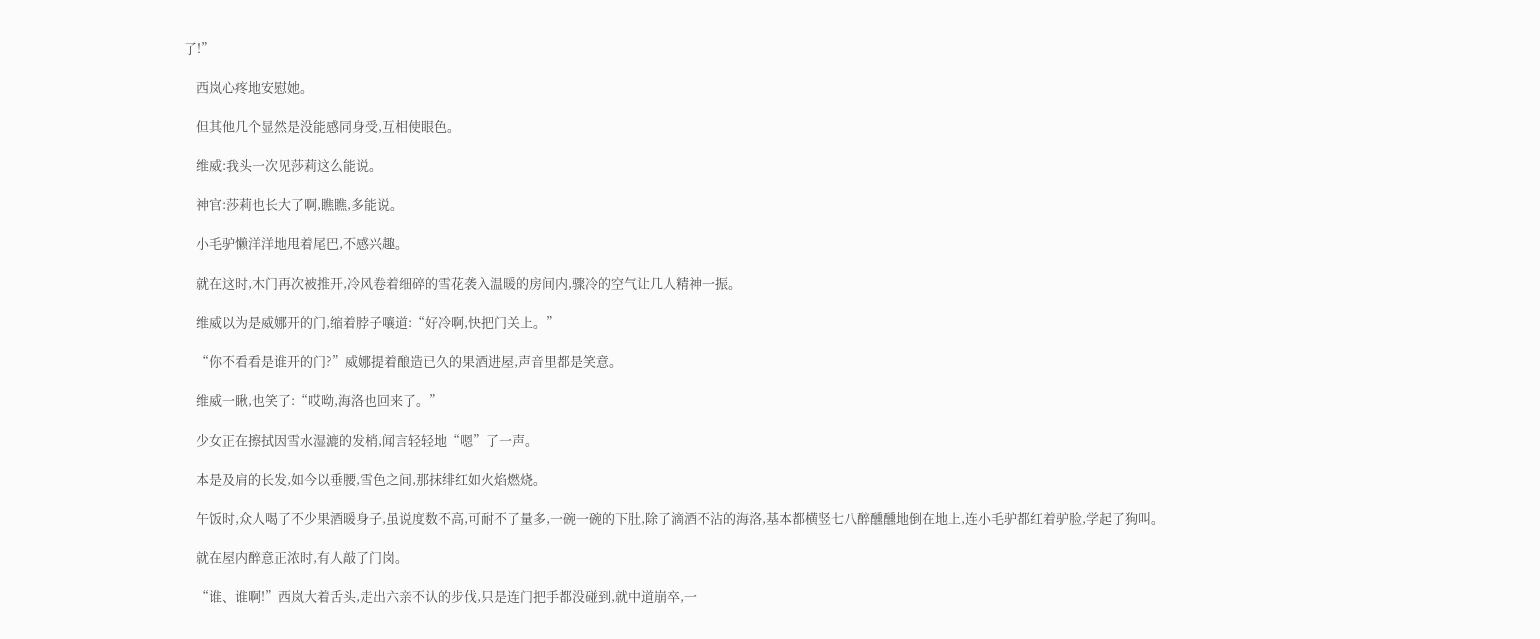了!”

    西岚心疼地安慰她。

    但其他几个显然是没能感同身受,互相使眼色。

    维威:我头一次见莎莉这么能说。

    神官:莎莉也长大了啊,瞧瞧,多能说。

    小毛驴懒洋洋地甩着尾巴,不感兴趣。

    就在这时,木门再次被推开,冷风卷着细碎的雪花袭入温暖的房间内,骤冷的空气让几人精神一振。

    维威以为是威娜开的门,缩着脖子嚷道:“好冷啊,快把门关上。”

    “你不看看是谁开的门?”威娜提着酿造已久的果酒进屋,声音里都是笑意。

    维威一瞅,也笑了:“哎呦,海洛也回来了。”

    少女正在擦拭因雪水湿漉的发梢,闻言轻轻地“嗯”了一声。

    本是及肩的长发,如今以垂腰,雪色之间,那抹绯红如火焰燃烧。

    午饭时,众人喝了不少果酒暖身子,虽说度数不高,可耐不了量多,一碗一碗的下肚,除了滴酒不沾的海洛,基本都横竖七八醉醺醺地倒在地上,连小毛驴都红着驴脸,学起了狗叫。

    就在屋内醉意正浓时,有人敲了门岗。

    “谁、谁啊!”西岚大着舌头,走出六亲不认的步伐,只是连门把手都没碰到,就中道崩卒,一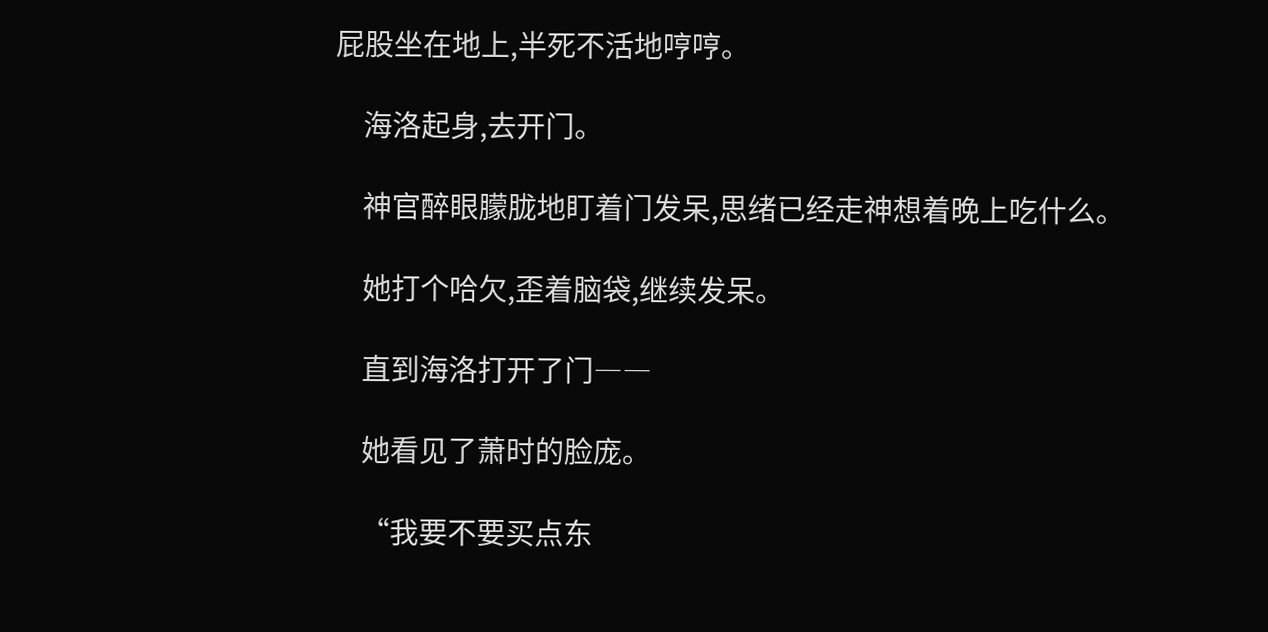屁股坐在地上,半死不活地哼哼。

    海洛起身,去开门。

    神官醉眼朦胧地盯着门发呆,思绪已经走神想着晚上吃什么。

    她打个哈欠,歪着脑袋,继续发呆。

    直到海洛打开了门――

    她看见了萧时的脸庞。

    “我要不要买点东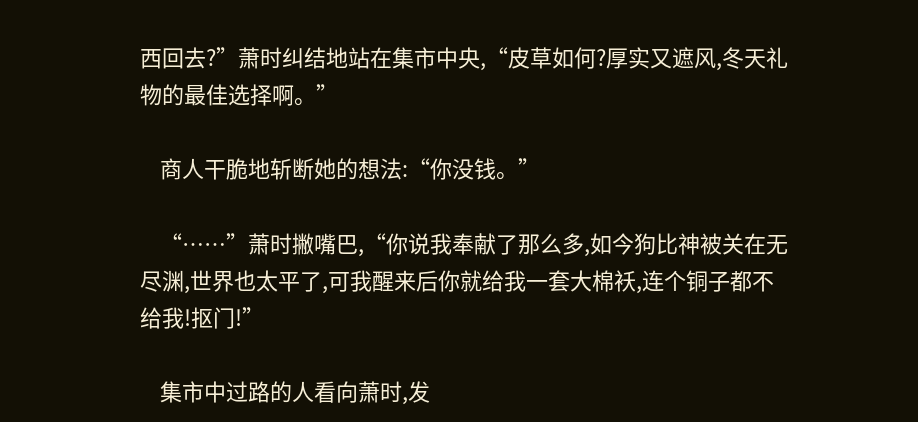西回去?”萧时纠结地站在集市中央,“皮草如何?厚实又遮风,冬天礼物的最佳选择啊。”

    商人干脆地斩断她的想法:“你没钱。”

    “……”萧时撇嘴巴,“你说我奉献了那么多,如今狗比神被关在无尽渊,世界也太平了,可我醒来后你就给我一套大棉袄,连个铜子都不给我!抠门!”

    集市中过路的人看向萧时,发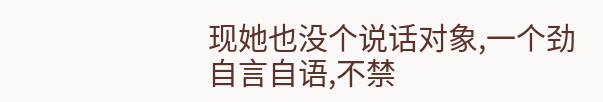现她也没个说话对象,一个劲自言自语,不禁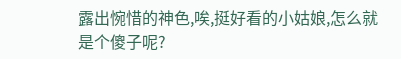露出惋惜的神色,唉,挺好看的小姑娘,怎么就是个傻子呢?